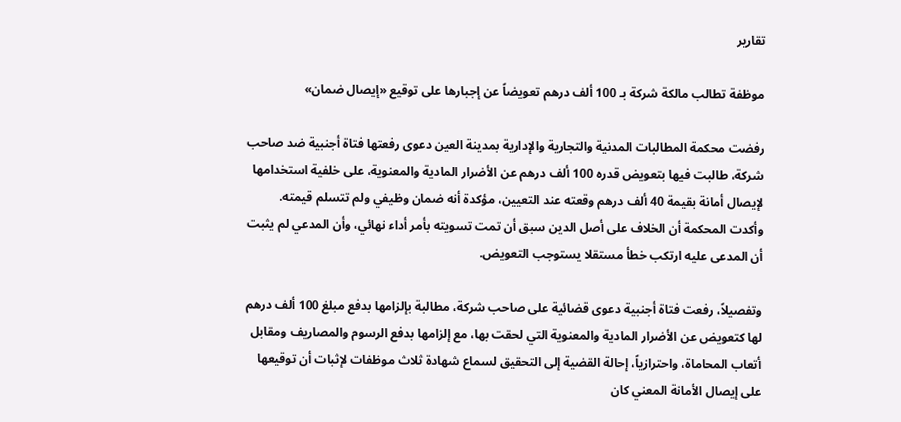تقارير

موظفة تطالب مالكة شركة بـ 100 ألف درهم تعويضاً عن إجبارها على توقيع «إيصال ضمان»

رفضت محكمة المطالبات المدنية والتجارية والإدارية بمدينة العين دعوى رفعتها فتاة أجنبية ضد صاحب شركة، طالبت فيها بتعويض قدره 100 ألف درهم عن الأضرار المادية والمعنوية، على خلفية استخدامها لإيصال أمانة بقيمة 40 ألف درهم وقعته عند التعيين، مؤكدة أنه ضمان وظيفي ولم تتسلم قيمته. وأكدت المحكمة أن الخلاف على أصل الدين سبق أن تمت تسويته بأمر أداء نهائي، وأن المدعي لم يثبت أن المدعى عليه ارتكب خطأ مستقلا يستوجب التعويض.

وتفصيلاً، رفعت فتاة أجنبية دعوى قضائية على صاحب شركة، مطالبة بإلزامها بدفع مبلغ 100 ألف درهم لها كتعويض عن الأضرار المادية والمعنوية التي لحقت بها، مع إلزامها بدفع الرسوم والمصاريف ومقابل أتعاب المحاماة، واحترازياً، إحالة القضية إلى التحقيق لسماع شهادة ثلاث موظفات لإثبات أن توقيعها على إيصال الأمانة المعني كان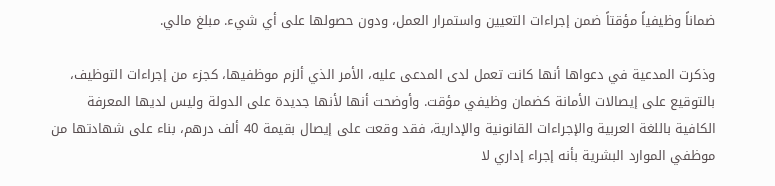ضماناً وظيفياً مؤقتاً ضمن إجراءات التعيين واستمرار العمل، ودون حصولها على أي شيء. مبلغ مالي.

وذكرت المدعية في دعواها أنها كانت تعمل لدى المدعى عليه، الأمر الذي ألزم موظفيها، كجزء من إجراءات التوظيف، بالتوقيع على إيصالات الأمانة كضمان وظيفي مؤقت. وأوضحت أنها لأنها جديدة على الدولة وليس لديها المعرفة الكافية باللغة العربية والإجراءات القانونية والإدارية، فقد وقعت على إيصال بقيمة 40 ألف درهم، بناء على شهادتها من موظفي الموارد البشرية بأنه إجراء إداري لا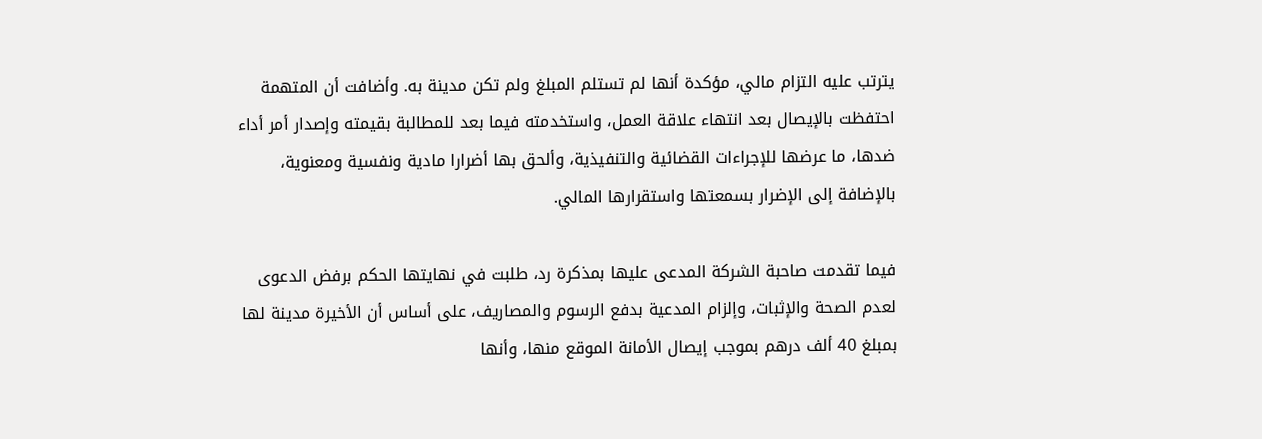يترتب عليه التزام مالي، مؤكدة أنها لم تستلم المبلغ ولم تكن مدينة به. وأضافت أن المتهمة احتفظت بالإيصال بعد انتهاء علاقة العمل، واستخدمته فيما بعد للمطالبة بقيمته وإصدار أمر أداء ضدها، ما عرضها للإجراءات القضائية والتنفيذية، وألحق بها أضرارا مادية ونفسية ومعنوية، بالإضافة إلى الإضرار بسمعتها واستقرارها المالي.

فيما تقدمت صاحبة الشركة المدعى عليها بمذكرة رد، طلبت في نهايتها الحكم برفض الدعوى لعدم الصحة والإثبات، وإلزام المدعية بدفع الرسوم والمصاريف، على أساس أن الأخيرة مدينة لها بمبلغ 40 ألف درهم بموجب إيصال الأمانة الموقع منها، وأنها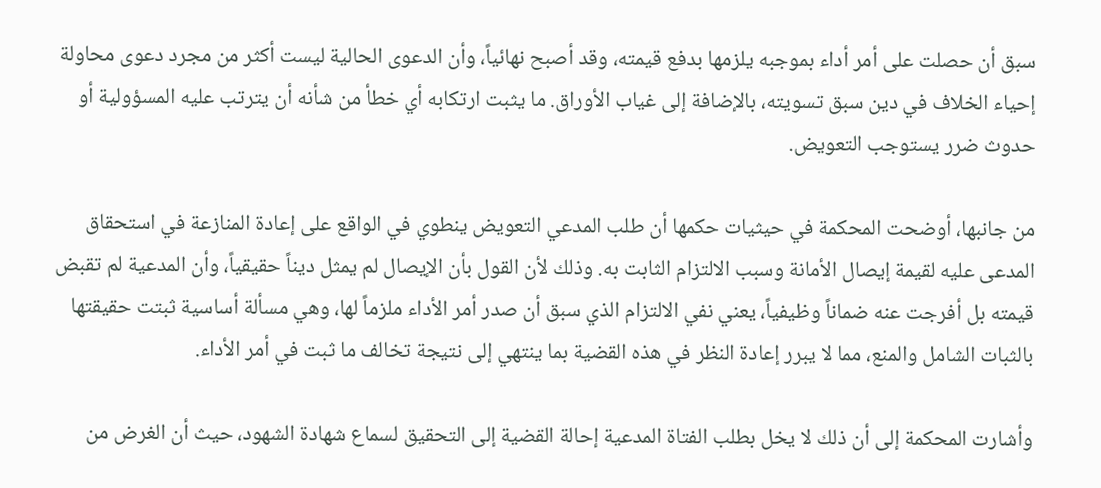سبق أن حصلت على أمر أداء بموجبه يلزمها بدفع قيمته، وقد أصبح نهائياً، وأن الدعوى الحالية ليست أكثر من مجرد دعوى محاولة إحياء الخلاف في دين سبق تسويته، بالإضافة إلى غياب الأوراق. ما يثبت ارتكابه أي خطأ من شأنه أن يترتب عليه المسؤولية أو حدوث ضرر يستوجب التعويض.

من جانبها، أوضحت المحكمة في حيثيات حكمها أن طلب المدعي التعويض ينطوي في الواقع على إعادة المنازعة في استحقاق المدعى عليه لقيمة إيصال الأمانة وسبب الالتزام الثابت به. وذلك لأن القول بأن الإيصال لم يمثل ديناً حقيقياً، وأن المدعية لم تقبض قيمته بل أفرجت عنه ضماناً وظيفياً، يعني نفي الالتزام الذي سبق أن صدر أمر الأداء ملزماً لها، وهي مسألة أساسية ثبتت حقيقتها بالثبات الشامل والمنع، مما لا يبرر إعادة النظر في هذه القضية بما ينتهي إلى نتيجة تخالف ما ثبت في أمر الأداء.

وأشارت المحكمة إلى أن ذلك لا يخل بطلب الفتاة المدعية إحالة القضية إلى التحقيق لسماع شهادة الشهود، حيث أن الغرض من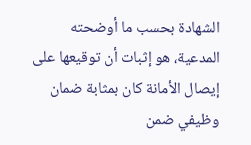الشهادة بحسب ما أوضحته المدعية، هو إثبات أن توقيعها على إيصال الأمانة كان بمثابة ضمان وظيفي ضمن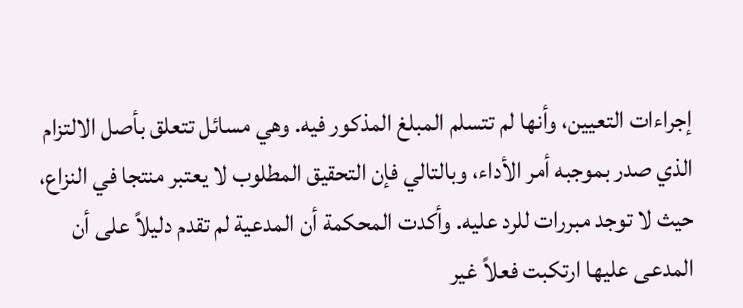إجراءات التعيين، وأنها لم تتسلم المبلغ المذكور فيه. وهي مسائل تتعلق بأصل الالتزام الذي صدر بموجبه أمر الأداء، وبالتالي فإن التحقيق المطلوب لا يعتبر منتجا في النزاع، حيث لا توجد مبررات للرد عليه. وأكدت المحكمة أن المدعية لم تقدم دليلاً على أن المدعى عليها ارتكبت فعلاً غير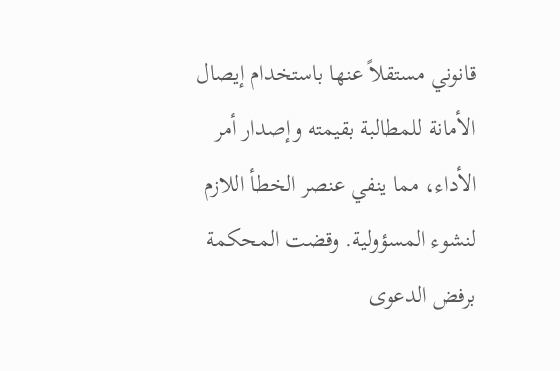قانوني مستقلاً عنها باستخدام إيصال الأمانة للمطالبة بقيمته وإصدار أمر الأداء، مما ينفي عنصر الخطأ اللازم لنشوء المسؤولية. وقضت المحكمة برفض الدعوى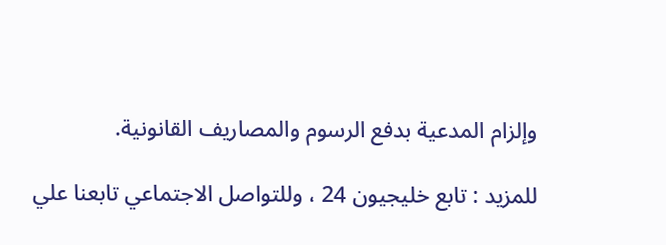وإلزام المدعية بدفع الرسوم والمصاريف القانونية.

للمزيد : تابع خليجيون 24 ، وللتواصل الاجتماعي تابعنا علي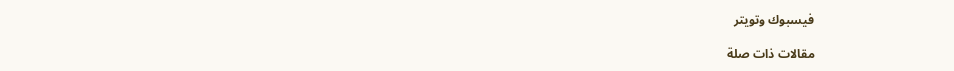فيسبوك وتويتر

مقالات ذات صلة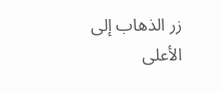زر الذهاب إلى الأعلى